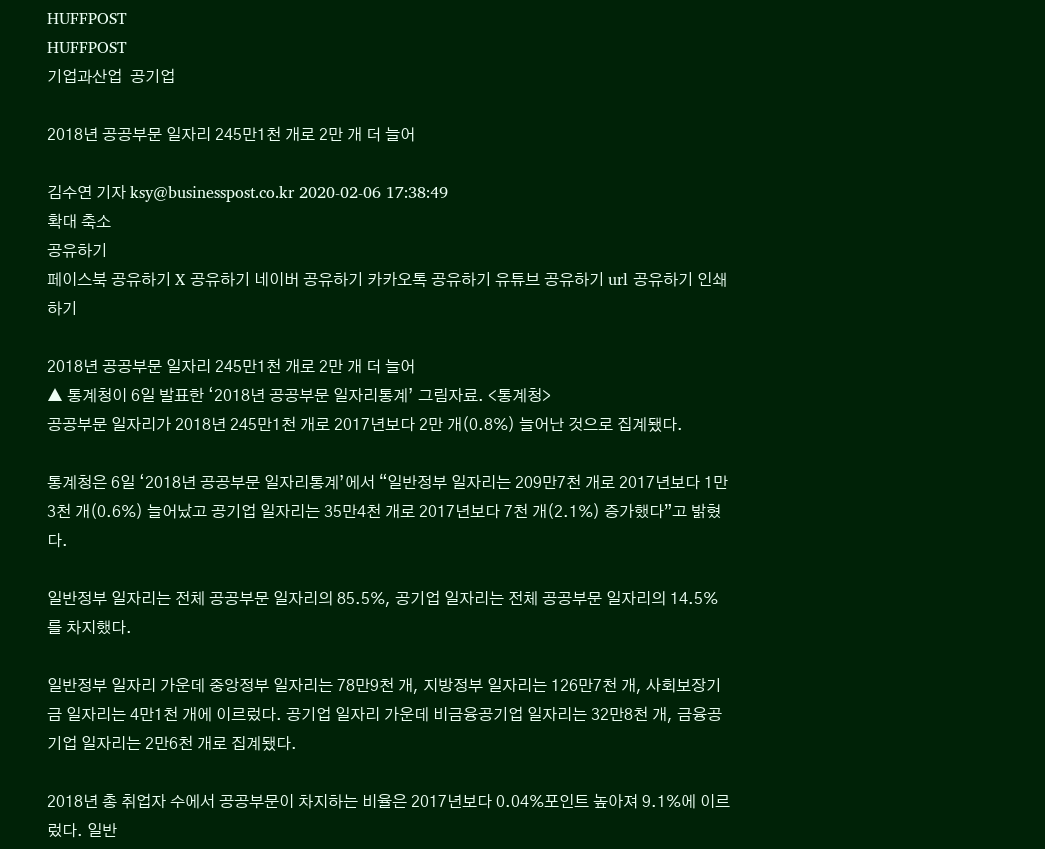HUFFPOST
HUFFPOST
기업과산업  공기업

2018년 공공부문 일자리 245만1천 개로 2만 개 더 늘어

김수연 기자 ksy@businesspost.co.kr 2020-02-06 17:38:49
확대 축소
공유하기
페이스북 공유하기 X 공유하기 네이버 공유하기 카카오톡 공유하기 유튜브 공유하기 url 공유하기 인쇄하기

2018년 공공부문 일자리 245만1천 개로 2만 개 더 늘어
▲ 통계청이 6일 발표한 ‘2018년 공공부문 일자리통계’ 그림자료. <통계청>
공공부문 일자리가 2018년 245만1천 개로 2017년보다 2만 개(0.8%) 늘어난 것으로 집계됐다.

통계청은 6일 ‘2018년 공공부문 일자리통계’에서 “일반정부 일자리는 209만7천 개로 2017년보다 1만3천 개(0.6%) 늘어났고 공기업 일자리는 35만4천 개로 2017년보다 7천 개(2.1%) 증가했다”고 밝혔다.

일반정부 일자리는 전체 공공부문 일자리의 85.5%, 공기업 일자리는 전체 공공부문 일자리의 14.5%를 차지했다.

일반정부 일자리 가운데 중앙정부 일자리는 78만9천 개, 지방정부 일자리는 126만7천 개, 사회보장기금 일자리는 4만1천 개에 이르렀다. 공기업 일자리 가운데 비금융공기업 일자리는 32만8천 개, 금융공기업 일자리는 2만6천 개로 집계됐다.

2018년 총 취업자 수에서 공공부문이 차지하는 비율은 2017년보다 0.04%포인트 높아져 9.1%에 이르렀다. 일반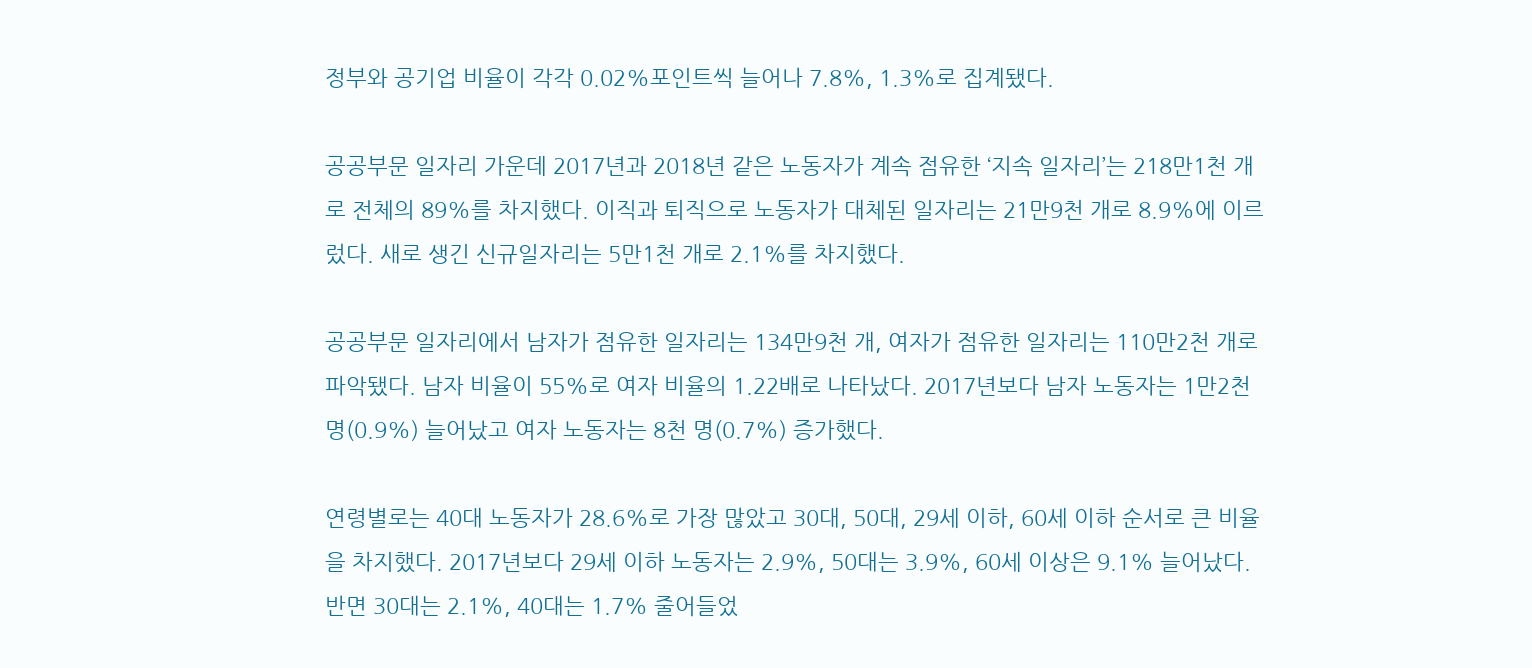정부와 공기업 비율이 각각 0.02%포인트씩 늘어나 7.8%, 1.3%로 집계됐다.

공공부문 일자리 가운데 2017년과 2018년 같은 노동자가 계속 점유한 ‘지속 일자리’는 218만1천 개로 전체의 89%를 차지했다. 이직과 퇴직으로 노동자가 대체된 일자리는 21만9천 개로 8.9%에 이르렀다. 새로 생긴 신규일자리는 5만1천 개로 2.1%를 차지했다.

공공부문 일자리에서 남자가 점유한 일자리는 134만9천 개, 여자가 점유한 일자리는 110만2천 개로 파악됐다. 남자 비율이 55%로 여자 비율의 1.22배로 나타났다. 2017년보다 남자 노동자는 1만2천 명(0.9%) 늘어났고 여자 노동자는 8천 명(0.7%) 증가했다.

연령별로는 40대 노동자가 28.6%로 가장 많았고 30대, 50대, 29세 이하, 60세 이하 순서로 큰 비율을 차지했다. 2017년보다 29세 이하 노동자는 2.9%, 50대는 3.9%, 60세 이상은 9.1% 늘어났다. 반면 30대는 2.1%, 40대는 1.7% 줄어들었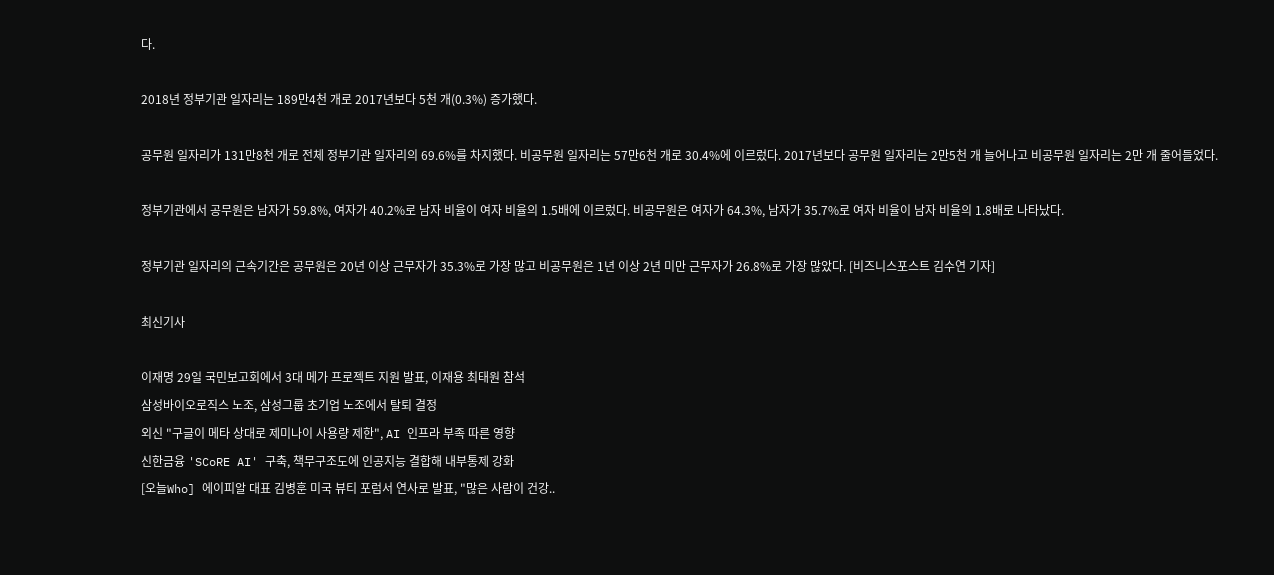다.

2018년 정부기관 일자리는 189만4천 개로 2017년보다 5천 개(0.3%) 증가했다.

공무원 일자리가 131만8천 개로 전체 정부기관 일자리의 69.6%를 차지했다. 비공무원 일자리는 57만6천 개로 30.4%에 이르렀다. 2017년보다 공무원 일자리는 2만5천 개 늘어나고 비공무원 일자리는 2만 개 줄어들었다.

정부기관에서 공무원은 남자가 59.8%, 여자가 40.2%로 남자 비율이 여자 비율의 1.5배에 이르렀다. 비공무원은 여자가 64.3%, 남자가 35.7%로 여자 비율이 남자 비율의 1.8배로 나타났다.

정부기관 일자리의 근속기간은 공무원은 20년 이상 근무자가 35.3%로 가장 많고 비공무원은 1년 이상 2년 미만 근무자가 26.8%로 가장 많았다. [비즈니스포스트 김수연 기자]

최신기사

이재명 29일 국민보고회에서 3대 메가 프로젝트 지원 발표, 이재용 최태원 참석
삼성바이오로직스 노조, 삼성그룹 초기업 노조에서 탈퇴 결정
외신 "구글이 메타 상대로 제미나이 사용량 제한", AI 인프라 부족 따른 영향
신한금융 'SCoRE AI' 구축, 책무구조도에 인공지능 결합해 내부통제 강화
[오늘Who] 에이피알 대표 김병훈 미국 뷰티 포럼서 연사로 발표, "많은 사람이 건강..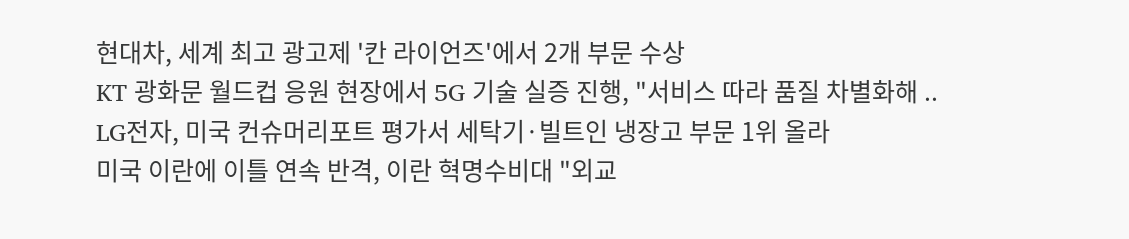현대차, 세계 최고 광고제 '칸 라이언즈'에서 2개 부문 수상
KT 광화문 월드컵 응원 현장에서 5G 기술 실증 진행, "서비스 따라 품질 차별화해 ..
LG전자, 미국 컨슈머리포트 평가서 세탁기·빌트인 냉장고 부문 1위 올라
미국 이란에 이틀 연속 반격, 이란 혁명수비대 "외교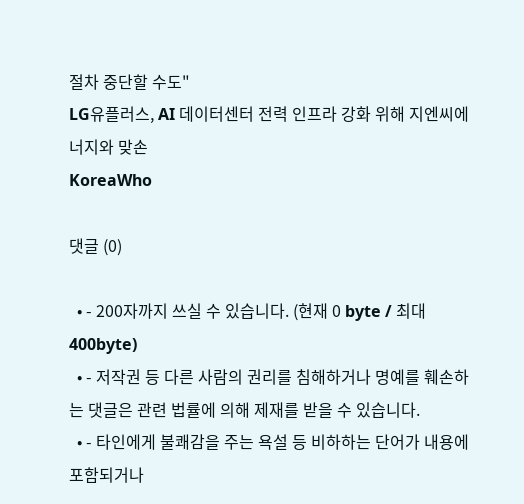절차 중단할 수도"
LG유플러스, AI 데이터센터 전력 인프라 강화 위해 지엔씨에너지와 맞손
KoreaWho

댓글 (0)

  • - 200자까지 쓰실 수 있습니다. (현재 0 byte / 최대 400byte)
  • - 저작권 등 다른 사람의 권리를 침해하거나 명예를 훼손하는 댓글은 관련 법률에 의해 제재를 받을 수 있습니다.
  • - 타인에게 불쾌감을 주는 욕설 등 비하하는 단어가 내용에 포함되거나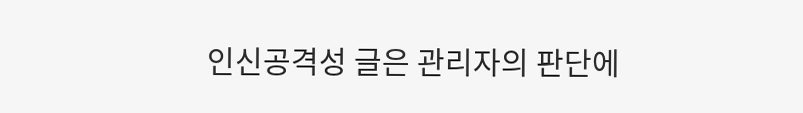인신공격성 글은 관리자의 판단에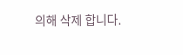의해 삭제 합니다.